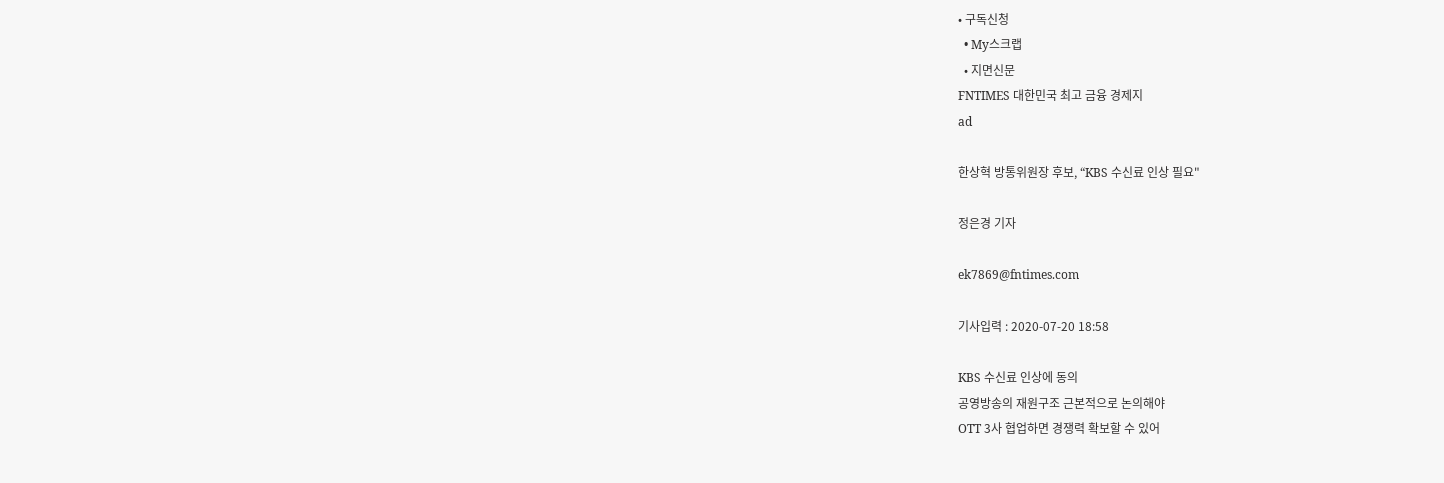• 구독신청
  • My스크랩
  • 지면신문
FNTIMES 대한민국 최고 금융 경제지
ad

한상혁 방통위원장 후보, “KBS 수신료 인상 필요"

정은경 기자

ek7869@fntimes.com

기사입력 : 2020-07-20 18:58

KBS 수신료 인상에 동의
공영방송의 재원구조 근본적으로 논의해야
OTT 3사 협업하면 경쟁력 확보할 수 있어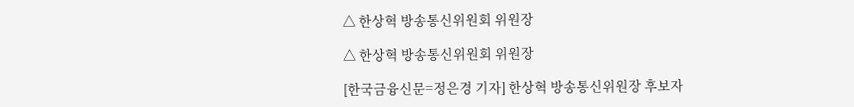△ 한상혁 방송통신위원회 위원장

△ 한상혁 방송통신위원회 위원장

[한국금융신문=정은경 기자] 한상혁 방송통신위원장 후보자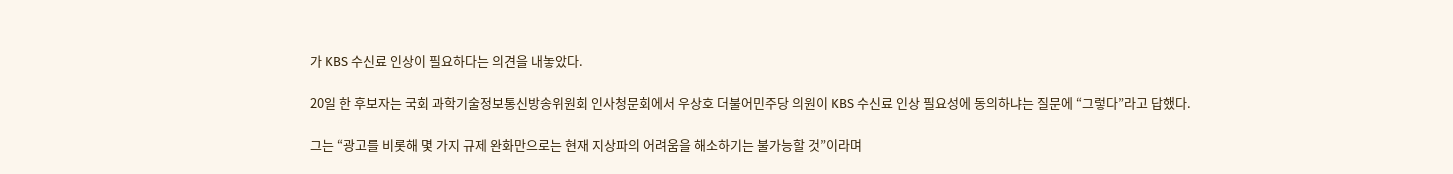가 KBS 수신료 인상이 필요하다는 의견을 내놓았다.

20일 한 후보자는 국회 과학기술정보통신방송위원회 인사청문회에서 우상호 더불어민주당 의원이 KBS 수신료 인상 필요성에 동의하냐는 질문에 “그렇다”라고 답했다.

그는 “광고를 비롯해 몇 가지 규제 완화만으로는 현재 지상파의 어려움을 해소하기는 불가능할 것”이라며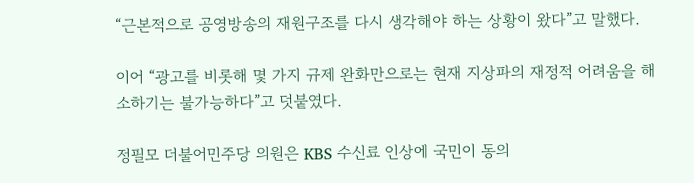“근본적으로 공영방송의 재원구조를 다시 생각해야 하는 상황이 왔다”고 말했다.

이어 “광고를 비롯해 몇 가지 규제 완화만으로는 현재 지상파의 재정적 어려움을 해소하기는 불가능하다”고 덧붙였다.

정필모 더불어민주당 의원은 KBS 수신료 인상에 국민이 동의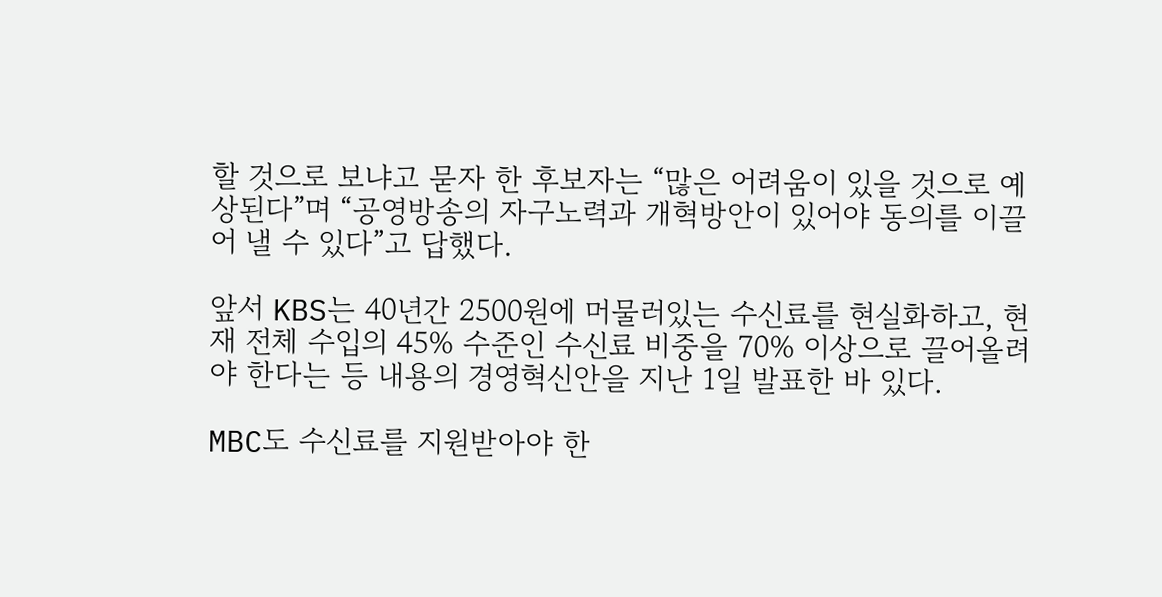할 것으로 보냐고 묻자 한 후보자는 “많은 어려움이 있을 것으로 예상된다”며 “공영방송의 자구노력과 개혁방안이 있어야 동의를 이끌어 낼 수 있다”고 답했다.

앞서 KBS는 40년간 2500원에 머물러있는 수신료를 현실화하고, 현재 전체 수입의 45% 수준인 수신료 비중을 70% 이상으로 끌어올려야 한다는 등 내용의 경영혁신안을 지난 1일 발표한 바 있다.

MBC도 수신료를 지원받아야 한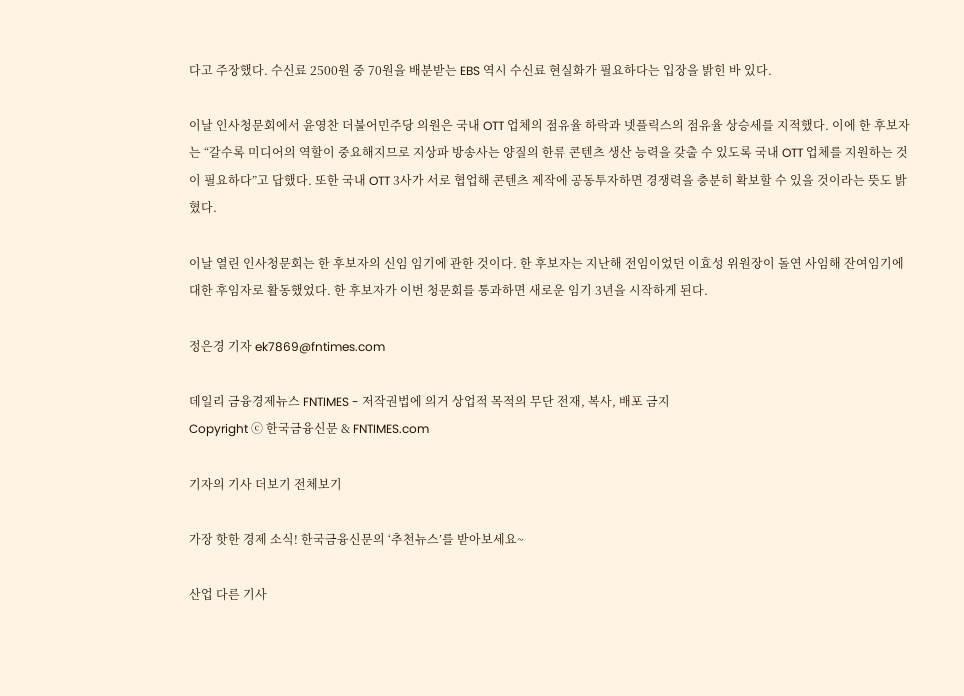다고 주장했다. 수신료 2500원 중 70원을 배분받는 EBS 역시 수신료 현실화가 필요하다는 입장을 밝힌 바 있다.

이날 인사청문회에서 윤영찬 더불어민주당 의원은 국내 OTT 업체의 점유율 하락과 넷플릭스의 점유율 상승세를 지적했다. 이에 한 후보자는 “갈수록 미디어의 역할이 중요해지므로 지상파 방송사는 양질의 한류 콘텐츠 생산 능력을 갖출 수 있도록 국내 OTT 업체를 지원하는 것이 필요하다”고 답했다. 또한 국내 OTT 3사가 서로 협업해 콘텐츠 제작에 공동투자하면 경쟁력을 충분히 확보할 수 있을 것이라는 뜻도 밝혔다.

이날 열린 인사청문회는 한 후보자의 신임 임기에 관한 것이다. 한 후보자는 지난해 전임이었던 이효성 위원장이 돌연 사임해 잔여임기에 대한 후임자로 활동했었다. 한 후보자가 이번 청문회를 통과하면 새로운 임기 3년을 시작하게 된다.

정은경 기자 ek7869@fntimes.com

데일리 금융경제뉴스 FNTIMES - 저작권법에 의거 상업적 목적의 무단 전재, 복사, 배포 금지
Copyright ⓒ 한국금융신문 & FNTIMES.com

기자의 기사 더보기 전체보기

가장 핫한 경제 소식! 한국금융신문의 ‘추천뉴스’를 받아보세요~

산업 다른 기사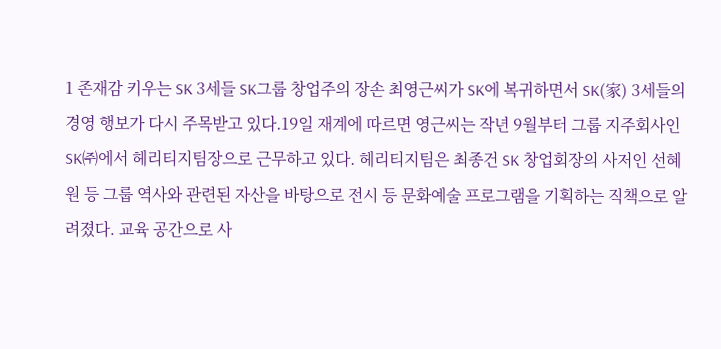1 존재감 키우는 SK 3세들 SK그룹 창업주의 장손 최영근씨가 SK에 복귀하면서 SK(家) 3세들의 경영 행보가 다시 주목받고 있다.19일 재계에 따르면 영근씨는 작년 9월부터 그룹 지주회사인 SK㈜에서 헤리티지팀장으로 근무하고 있다. 헤리티지팀은 최종건 SK 창업회장의 사저인 선혜원 등 그룹 역사와 관련된 자산을 바탕으로 전시 등 문화예술 프로그램을 기획하는 직책으로 알려졌다. 교육 공간으로 사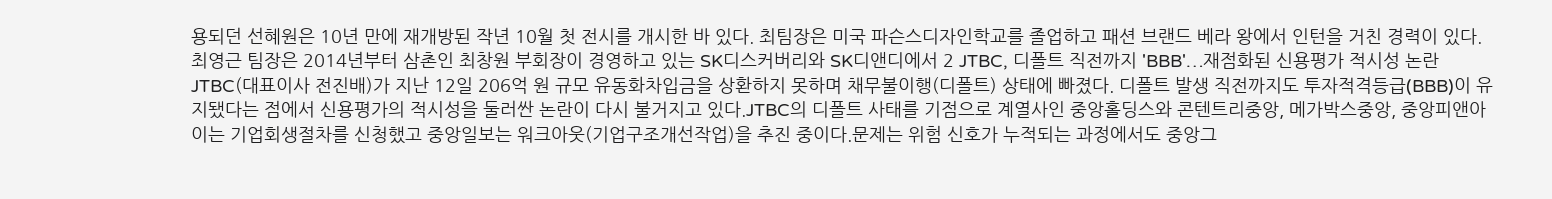용되던 선혜원은 10년 만에 재개방된 작년 10월 첫 전시를 개시한 바 있다. 최팀장은 미국 파슨스디자인학교를 졸업하고 패션 브랜드 베라 왕에서 인턴을 거친 경력이 있다. 최영근 팀장은 2014년부터 삼촌인 최창원 부회장이 경영하고 있는 SK디스커버리와 SK디앤디에서 2 JTBC, 디폴트 직전까지 'BBB'…재점화된 신용평가 적시성 논란 JTBC(대표이사 전진배)가 지난 12일 206억 원 규모 유동화차입금을 상환하지 못하며 채무불이행(디폴트) 상태에 빠졌다. 디폴트 발생 직전까지도 투자적격등급(BBB)이 유지됐다는 점에서 신용평가의 적시성을 둘러싼 논란이 다시 불거지고 있다.JTBC의 디폴트 사태를 기점으로 계열사인 중앙홀딩스와 콘텐트리중앙, 메가박스중앙, 중앙피앤아이는 기업회생절차를 신청했고 중앙일보는 워크아웃(기업구조개선작업)을 추진 중이다.문제는 위험 신호가 누적되는 과정에서도 중앙그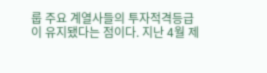룹 주요 계열사들의 투자적격등급이 유지됐다는 점이다. 지난 4월 제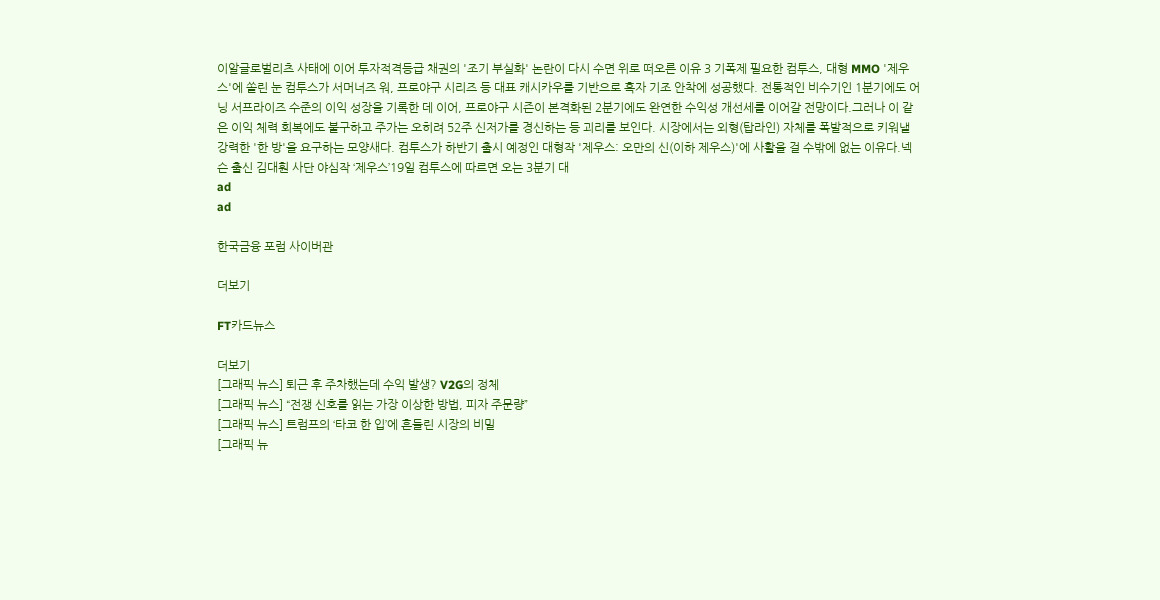이알글로벌리츠 사태에 이어 투자적격등급 채권의 '조기 부실화' 논란이 다시 수면 위로 떠오른 이유 3 기폭제 필요한 컴투스, 대형 MMO '제우스'에 쏠린 눈 컴투스가 서머너즈 워, 프로야구 시리즈 등 대표 캐시카우를 기반으로 흑자 기조 안착에 성공했다. 전통적인 비수기인 1분기에도 어닝 서프라이즈 수준의 이익 성장을 기록한 데 이어, 프로야구 시즌이 본격화된 2분기에도 완연한 수익성 개선세를 이어갈 전망이다.그러나 이 같은 이익 체력 회복에도 불구하고 주가는 오히려 52주 신저가를 경신하는 등 괴리를 보인다. 시장에서는 외형(탑라인) 자체를 폭발적으로 키워낼 강력한 '한 방'을 요구하는 모양새다. 컴투스가 하반기 출시 예정인 대형작 '제우스: 오만의 신(이하 제우스)'에 사활을 걸 수밖에 없는 이유다.넥슨 출신 김대훤 사단 야심작 ‘제우스’19일 컴투스에 따르면 오는 3분기 대
ad
ad

한국금융 포럼 사이버관

더보기

FT카드뉴스

더보기
[그래픽 뉴스] 퇴근 후 주차했는데 수익 발생? V2G의 정체
[그래픽 뉴스] “전쟁 신호를 읽는 가장 이상한 방법, 피자 주문량”
[그래픽 뉴스] 트럼프의 ‘타코 한 입’에 흔들린 시장의 비밀
[그래픽 뉴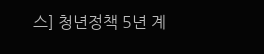스] 청년정책 5년 계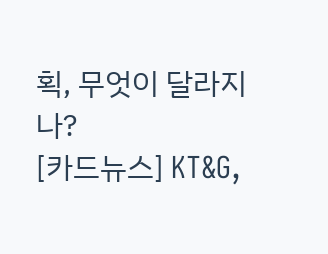획, 무엇이 달라지나?
[카드뉴스] KT&G,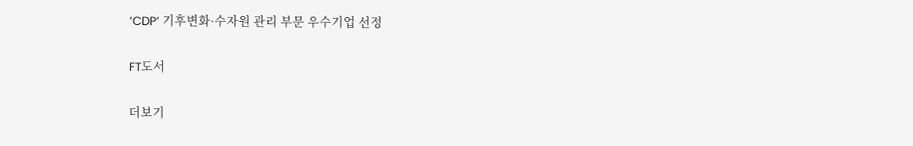‘CDP’ 기후변화·수자원 관리 부문 우수기업 선정

FT도서

더보기